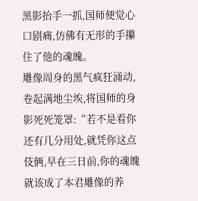黑影抬手一抓,国师便觉心口剧痛,仿佛有无形的手攥住了他的魂魄。
雕像周身的黑气疯狂涌动,卷起满地尘埃,将国师的身影死死笼罩:“若不是看你还有几分用处,就凭你这点伎俩,早在三日前,你的魂魄就该成了本君雕像的养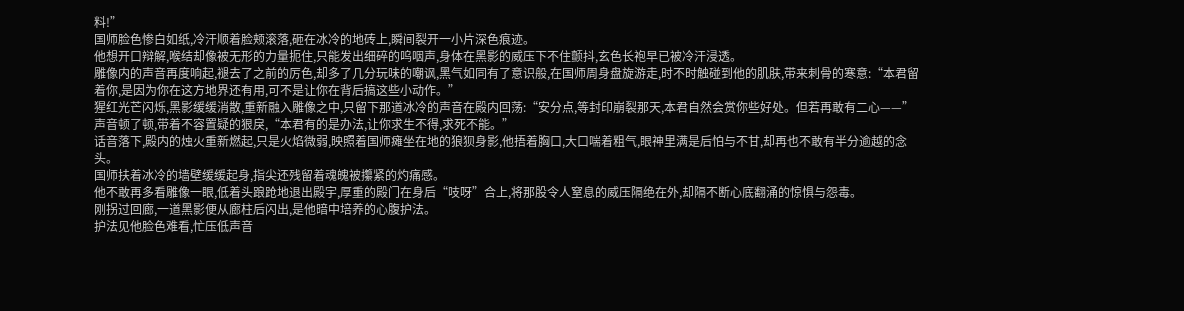料!”
国师脸色惨白如纸,冷汗顺着脸颊滚落,砸在冰冷的地砖上,瞬间裂开一小片深色痕迹。
他想开口辩解,喉结却像被无形的力量扼住,只能发出细碎的呜咽声,身体在黑影的威压下不住颤抖,玄色长袍早已被冷汗浸透。
雕像内的声音再度响起,褪去了之前的厉色,却多了几分玩味的嘲讽,黑气如同有了意识般,在国师周身盘旋游走,时不时触碰到他的肌肤,带来刺骨的寒意:“本君留着你,是因为你在这方地界还有用,可不是让你在背后搞这些小动作。”
猩红光芒闪烁,黑影缓缓消散,重新融入雕像之中,只留下那道冰冷的声音在殿内回荡:“安分点,等封印崩裂那天,本君自然会赏你些好处。但若再敢有二心——”
声音顿了顿,带着不容置疑的狠戾,“本君有的是办法,让你求生不得,求死不能。”
话音落下,殿内的烛火重新燃起,只是火焰微弱,映照着国师瘫坐在地的狼狈身影,他捂着胸口,大口喘着粗气,眼神里满是后怕与不甘,却再也不敢有半分逾越的念头。
国师扶着冰冷的墙壁缓缓起身,指尖还残留着魂魄被攥紧的灼痛感。
他不敢再多看雕像一眼,低着头踉跄地退出殿宇,厚重的殿门在身后“吱呀”合上,将那股令人窒息的威压隔绝在外,却隔不断心底翻涌的惊惧与怨毒。
刚拐过回廊,一道黑影便从廊柱后闪出,是他暗中培养的心腹护法。
护法见他脸色难看,忙压低声音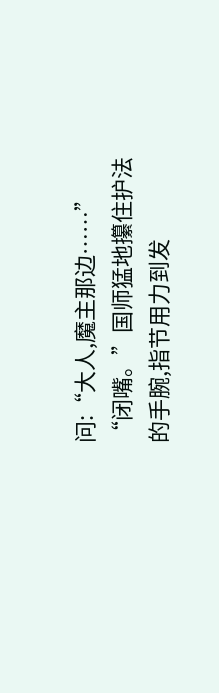问:“大人,魔主那边……”
“闭嘴。”国师猛地攥住护法的手腕,指节用力到发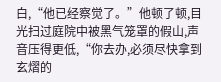白,“他已经察觉了。”他顿了顿,目光扫过庭院中被黑气笼罩的假山,声音压得更低,“你去办,必须尽快拿到玄熠的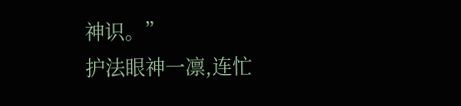神识。”
护法眼神一凛,连忙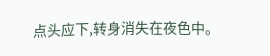点头应下,转身消失在夜色中。